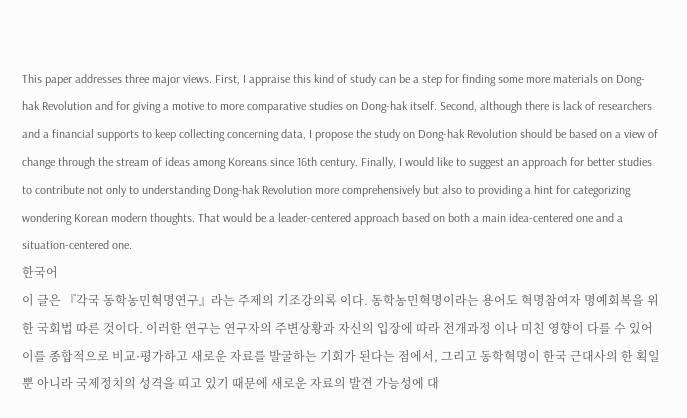This paper addresses three major views. First, I appraise this kind of study can be a step for finding some more materials on Dong-hak Revolution and for giving a motive to more comparative studies on Dong-hak itself. Second, although there is lack of researchers and a financial supports to keep collecting concerning data, I propose the study on Dong-hak Revolution should be based on a view of change through the stream of ideas among Koreans since 16th century. Finally, I would like to suggest an approach for better studies to contribute not only to understanding Dong-hak Revolution more comprehensively but also to providing a hint for categorizing wondering Korean modern thoughts. That would be a leader-centered approach based on both a main idea-centered one and a situation-centered one.
한국어
이 글은 『각국 동학농민혁명연구』라는 주제의 기조강의록 이다. 동학농민혁명이라는 용어도 혁명참여자 명예회복을 위한 국회법 따른 것이다. 이러한 연구는 연구자의 주변상황과 자신의 입장에 따라 전개과정 이나 미친 영향이 다를 수 있어 이를 종합적으로 비교·평가하고 새로운 자료를 발굴하는 기회가 된다는 점에서, 그리고 동학혁명이 한국 근대사의 한 획일 뿐 아니라 국제정치의 성격을 띠고 있기 때문에 새로운 자료의 발견 가능성에 대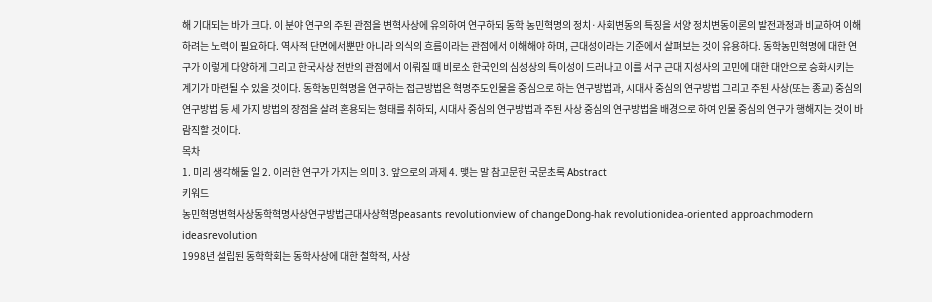해 기대되는 바가 크다. 이 분야 연구의 주된 관점을 변혁사상에 유의하여 연구하되 동학 농민혁명의 정치·사회변동의 특징을 서양 정치변동이론의 발전과정과 비교하여 이해하려는 노력이 필요하다. 역사적 단면에서뿐만 아니라 의식의 흐름이라는 관점에서 이해해야 하며, 근대성이라는 기준에서 살펴보는 것이 유용하다. 동학농민혁명에 대한 연구가 이렇게 다양하게 그리고 한국사상 전반의 관점에서 이뤄질 때 비로소 한국인의 심성상의 특이성이 드러나고 이를 서구 근대 지성사의 고민에 대한 대안으로 승화시키는 계기가 마련될 수 있을 것이다. 동학농민혁명을 연구하는 접근방법은 혁명주도인물을 중심으로 하는 연구방법과, 시대사 중심의 연구방법 그리고 주된 사상(또는 종교) 중심의 연구방법 등 세 가지 방법의 장점을 살려 혼용되는 형태를 취하되, 시대사 중심의 연구방법과 주된 사상 중심의 연구방법을 배경으로 하여 인물 중심의 연구가 행해지는 것이 바람직할 것이다.
목차
1. 미리 생각해둘 일 2. 이러한 연구가 가지는 의미 3. 앞으로의 과제 4. 맺는 말 참고문헌 국문초록 Abstract
키워드
농민혁명변혁사상동학혁명사상연구방법근대사상혁명peasants revolutionview of changeDong-hak revolutionidea-oriented approachmodern ideasrevolution
1998년 설립된 동학학회는 동학사상에 대한 철학적, 사상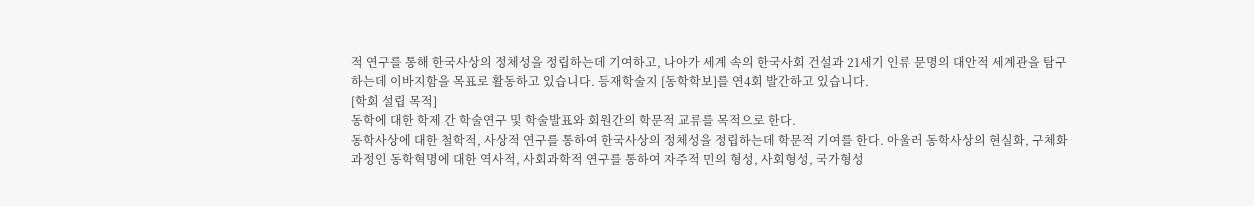적 연구를 통해 한국사상의 정체성을 정립하는데 기여하고, 나아가 세계 속의 한국사회 건설과 21세기 인류 문명의 대안적 세계관을 탐구하는데 이바지함을 목표로 활동하고 있습니다. 등재학술지 [동학학보]를 연4회 발간하고 있습니다.
[학회 설립 목적]
동학에 대한 학제 간 학술연구 및 학술발표와 회원간의 학문적 교류를 목적으로 한다.
동학사상에 대한 철학적, 사상적 연구를 통하여 한국사상의 정체성을 정립하는데 학문적 기여를 한다. 아울러 동학사상의 현실화, 구체화 과정인 동학혁명에 대한 역사적, 사회과학적 연구를 통하여 자주적 민의 형성, 사회형성, 국가형성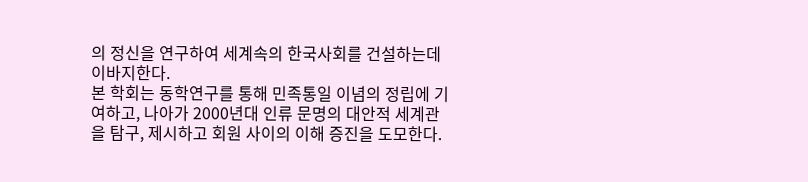의 정신을 연구하여 세계속의 한국사회를 건설하는데 이바지한다.
본 학회는 동학연구를 통해 민족통일 이념의 정립에 기여하고, 나아가 2000년대 인류 문명의 대안적 세계관을 탐구, 제시하고 회원 사이의 이해 증진을 도모한다.